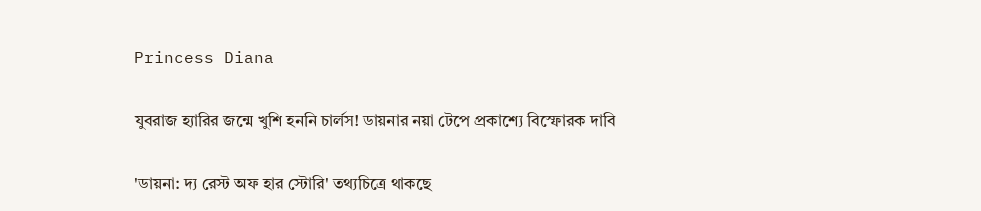Princess Diana

যুবরাজ হ্যারির জন্মে খুশি হননি চার্লস! ডায়নার নয়া টেপে প্রকাশ্যে বিস্ফোরক দাবি

'ডায়না: দ্য রেস্ট অফ হার স্টোরি' তথ্যচিত্রে থাকছে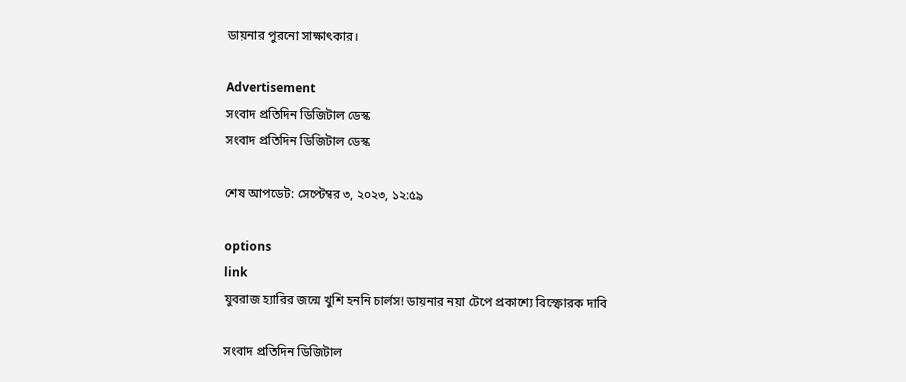ডায়নার পুরনো সাক্ষাৎকার।

Advertisement
সংবাদ প্রতিদিন ডিজিটাল ডেস্ক
সংবাদ প্রতিদিন ডিজিটাল ডেস্ক

শেষ আপডেট: সেপ্টেম্বর ৩, ২০২৩, ১২:৫৯

options
link
যুবরাজ হ্যারির জন্মে খুশি হননি চার্লস! ডায়নার নয়া টেপে প্রকাশ্যে বিস্ফোরক দাবি

সংবাদ প্রতিদিন ডিজিটাল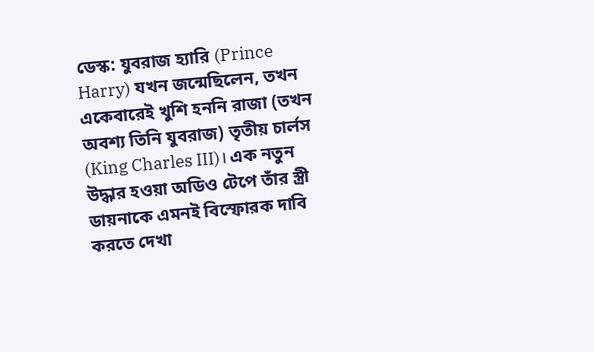ডেস্ক: যুবরাজ হ্যারি (Prince Harry) যখন জন্মেছিলেন, তখন একেবারেই খুশি হননি রাজা (তখন অবশ্য তিনি যুবরাজ) তৃতীয় চার্লস (King Charles III)। এক নতুন উদ্ধার হওয়া অডিও টেপে তাঁর স্ত্রী ডায়নাকে এমনই বিস্ফোরক দাবি করতে দেখা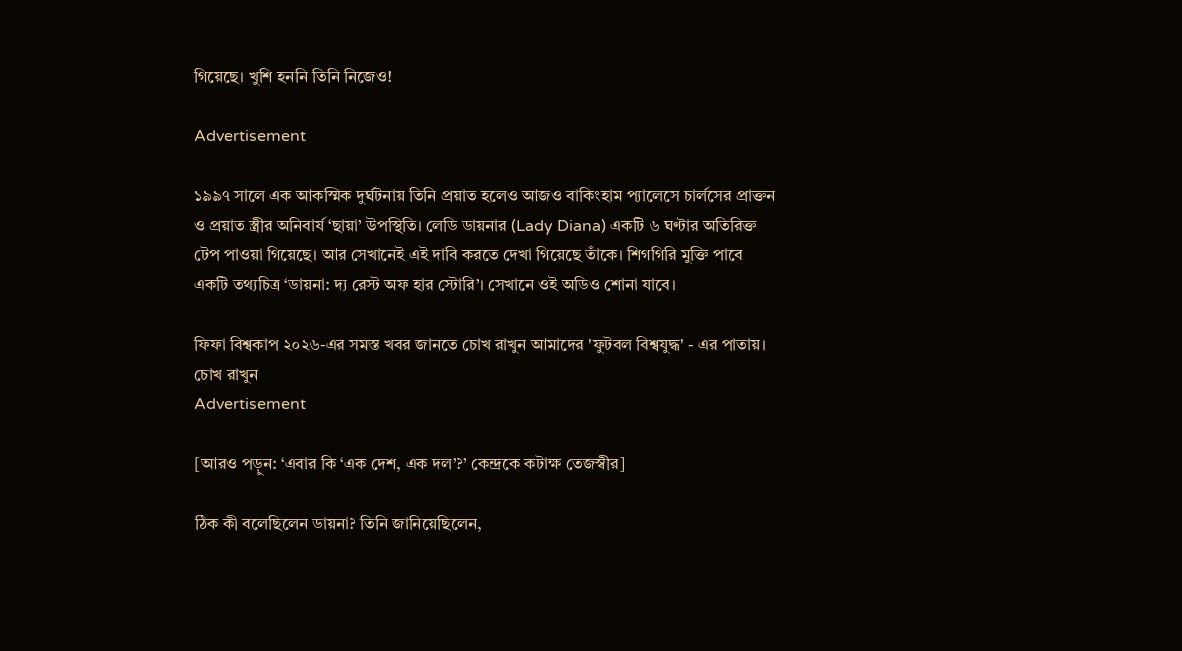গিয়েছে। খুশি হননি তিনি নিজেও!

Advertisement

১৯৯৭ সালে এক আকস্মিক দুর্ঘটনায় তিনি প্রয়াত হলেও আজও বাকিংহাম প্যালেসে চার্লসের প্রাক্তন ও প্রয়াত স্ত্রীর অনিবার্য ‘ছায়া’ উপস্থিতি। লেডি ডায়নার (Lady Diana) একটি ৬ ঘণ্টার অতিরিক্ত টেপ পাওয়া গিয়েছে। আর সেখানেই এই দাবি করতে দেখা গিয়েছে তাঁকে। শিগগিরি মুক্তি পাবে একটি তথ্যচিত্র ‘ডায়না: দ্য রেস্ট অফ হার স্টোরি’। সেখানে ওই অডিও শোনা যাবে।

ফিফা বিশ্বকাপ ২০২৬-এর সমস্ত খবর জানতে চোখ রাখুন আমাদের 'ফুটবল বিশ্বযুদ্ধ' - এর পাতায়।
চোখ রাখুন
Advertisement

[আরও পড়ুন: ‘এবার কি ‘এক দেশ, এক দল’?’ কেন্দ্রকে কটাক্ষ তেজস্বীর]

ঠিক কী বলেছিলেন ডায়না? তিনি জানিয়েছিলেন,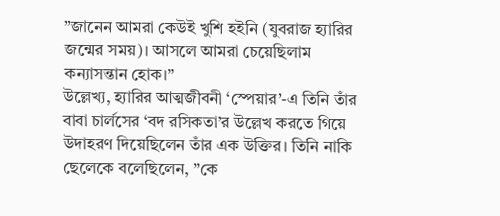”জানেন আমরা কেউই খুশি হইনি (যুবরাজ হ্যারির জন্মের সময়)। আসলে আমরা চেয়েছিলাম কন্যাসন্তান হোক।”
উল্লেখ্য, হ্যারির আত্মজীবনী ‘স্পেয়ার’-এ তিনি তাঁর বাবা চার্লসের ‘বদ রসিকতা’র উল্লেখ করতে গিয়ে উদাহরণ দিয়েছিলেন তাঁর এক উক্তির। তিনি নাকি ছেলেকে বলেছিলেন, ”কে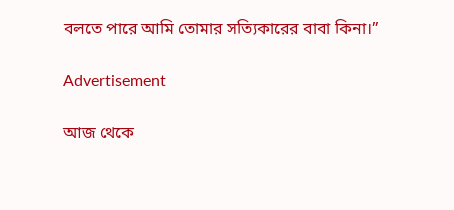বলতে পারে আমি তোমার সত্যিকারের বাবা কিনা।”

Advertisement

আজ থেকে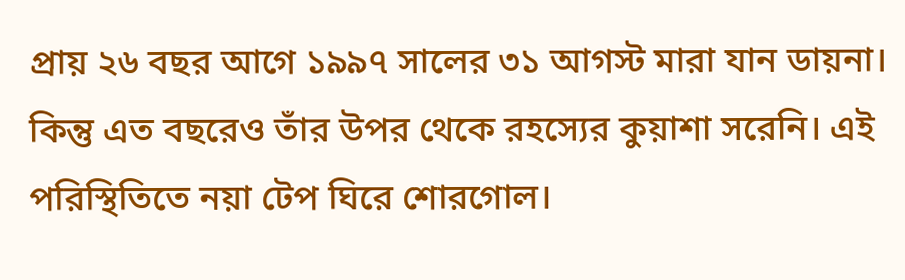প্রায় ২৬ বছর আগে ১৯৯৭ সালের ৩১ আগস্ট মারা যান ডায়না। কিন্তু এত বছরেও তাঁর উপর থেকে রহস্যের কুয়াশা সরেনি। এই পরিস্থিতিতে নয়া টেপ ঘিরে শোরগোল।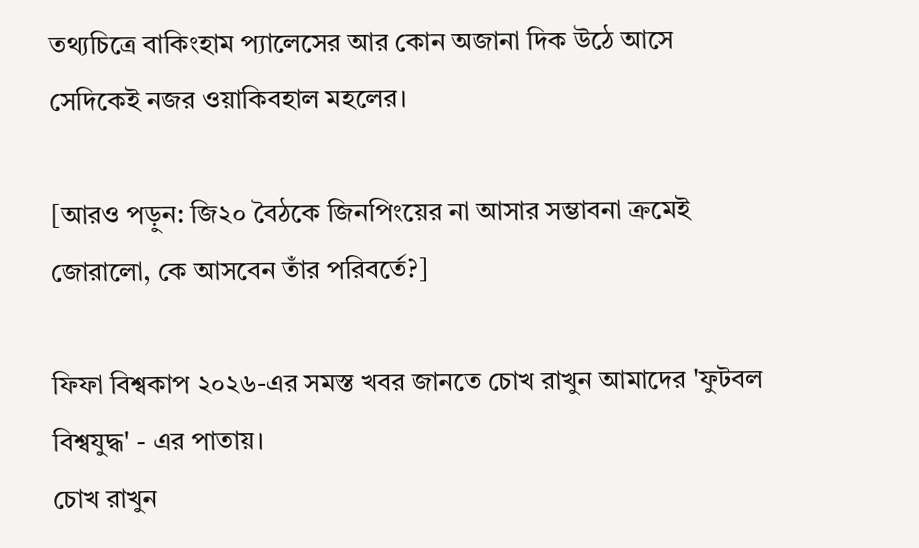তথ্যচিত্রে বাকিংহাম প্যালেসের আর কোন অজানা দিক উঠে আসে সেদিকেই নজর ওয়াকিবহাল মহলের।

[আরও পড়ুন: জি২০ বৈঠকে জিনপিংয়ের না আসার সম্ভাবনা ক্রমেই জোরালো, কে আসবেন তাঁর পরিবর্তে?]

ফিফা বিশ্বকাপ ২০২৬-এর সমস্ত খবর জানতে চোখ রাখুন আমাদের 'ফুটবল বিশ্বযুদ্ধ' - এর পাতায়।
চোখ রাখুন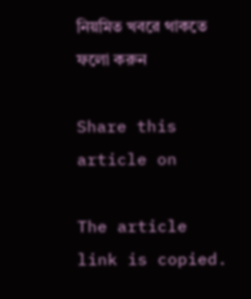নিয়মিত খবরে থাকতে ফলো করুন

Share this article on

The article link is copied.